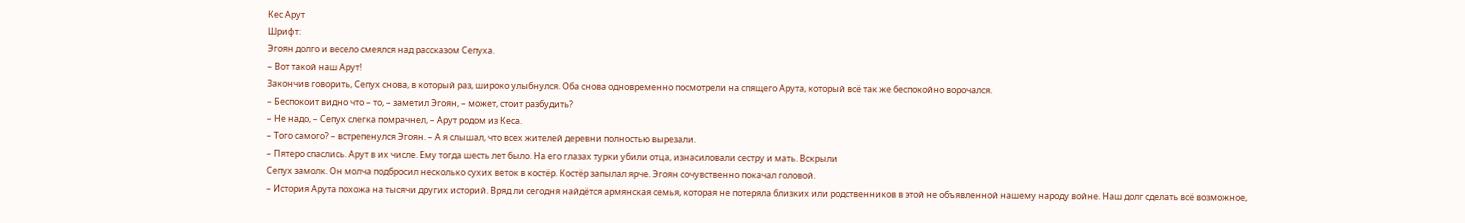Кес Арут
Шрифт:
Эгоян долго и весело смеялся над рассказом Сепуха.
– Вот такой наш Арут!
Закончив говорить, Сепух снова, в который раз, широко улыбнулся. Оба снова одновременно посмотрели на спящего Арута, который всё так же беспокойно ворочался.
– Беспокоит видно что – то, – заметил Эгоян, – может, стоит разбудить?
– Не надо, – Сепух слегка помрачнел, – Арут родом из Кеса.
– Того самого? – встрепенулся Эгоян. – А я слышал, что всех жителей деревни полностью вырезали.
– Пятеро спаслись. Арут в их числе. Ему тогда шесть лет было. На его глазах турки убили отца, изнасиловали сестру и мать. Вскрыли
Сепух замолк. Он молча подбросил несколько сухих веток в костёр. Костёр запылал ярче. Эгоян сочувственно покачал головой.
– История Арута похожа на тысячи других историй. Вряд ли сегодня найдётся армянская семья, которая не потеряла близких или родственников в этой не объявленной нашему народу войне. Наш долг сделать всё возможное,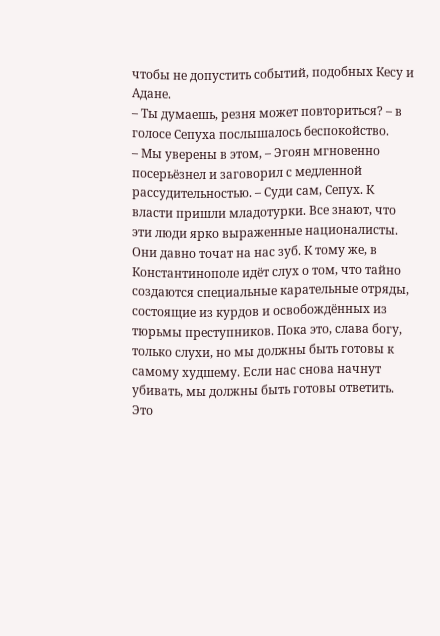чтобы не допустить событий, подобных Кесу и Адане.
– Ты думаешь, резня может повториться? – в голосе Сепуха послышалось беспокойство.
– Мы уверены в этом, – Эгоян мгновенно посерьёзнел и заговорил с медленной рассудительностью. – Суди сам, Сепух. К власти пришли младотурки. Все знают, что эти люди ярко выраженные националисты. Они давно точат на нас зуб. К тому же, в Константинополе идёт слух о том, что тайно создаются специальные карательные отряды, состоящие из курдов и освобождённых из тюрьмы преступников. Пока это, слава богу, только слухи, но мы должны быть готовы к самому худшему. Если нас снова начнут убивать, мы должны быть готовы ответить. Это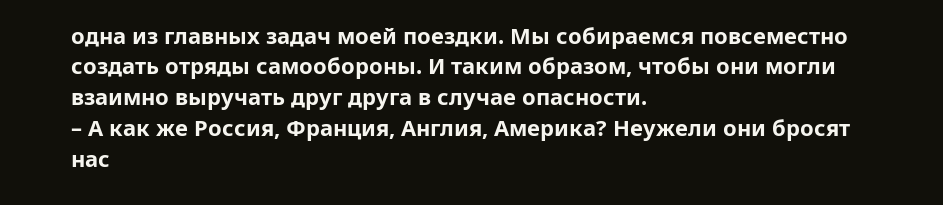одна из главных задач моей поездки. Мы собираемся повсеместно создать отряды самообороны. И таким образом, чтобы они могли взаимно выручать друг друга в случае опасности.
– А как же Россия, Франция, Англия, Америка? Неужели они бросят нас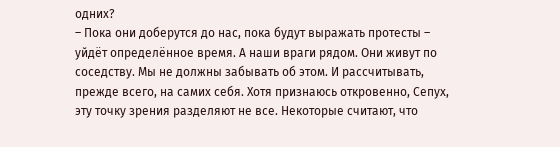одних?
– Пока они доберутся до нас, пока будут выражать протесты – уйдёт определённое время. А наши враги рядом. Они живут по соседству. Мы не должны забывать об этом. И рассчитывать, прежде всего, на самих себя. Хотя признаюсь откровенно, Сепух, эту точку зрения разделяют не все. Некоторые считают, что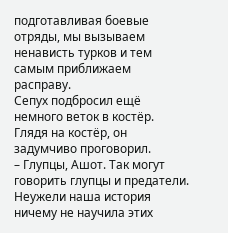подготавливая боевые отряды, мы вызываем ненависть турков и тем самым приближаем расправу.
Сепух подбросил ещё немного веток в костёр. Глядя на костёр, он задумчиво проговорил.
– Глупцы, Ашот. Так могут говорить глупцы и предатели. Неужели наша история ничему не научила этих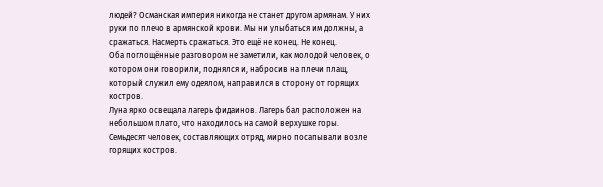людей? Османская империя никогда не станет другом армянам. У них руки по плечо в армянской крови. Мы ни улыбаться им должны, а сражаться. Насмерть сражаться. Это ещё не конец. Не конец.
Оба поглощённые разговором не заметили, как молодой человек, о котором они говорили, поднялся и, набросив на плечи плащ, который служил ему одеялом, направился в сторону от горящих костров.
Луна ярко освещала лагерь фидаинов. Лагерь бал расположен на небольшом плато, что находилось на самой верхушке горы. Семьдесят человек, составляющих отряд, мирно посапывали возле горящих костров.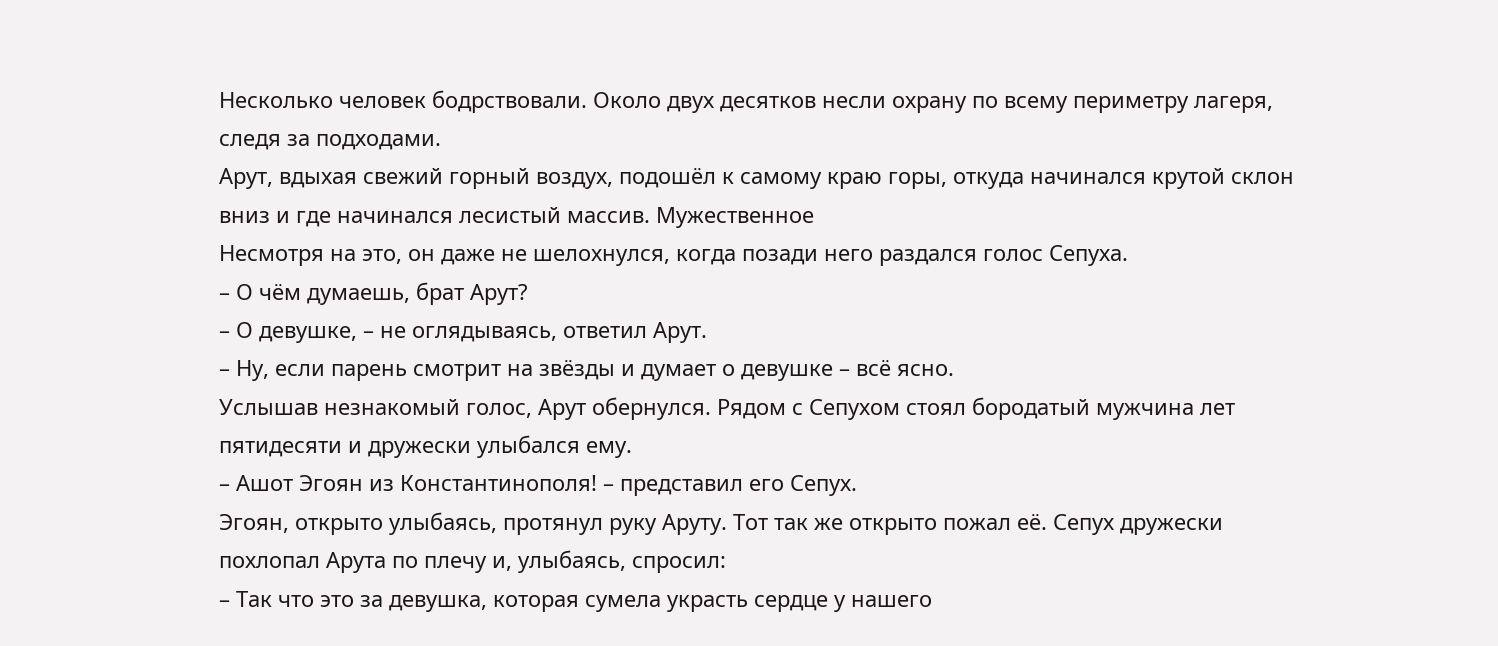Несколько человек бодрствовали. Около двух десятков несли охрану по всему периметру лагеря, следя за подходами.
Арут, вдыхая свежий горный воздух, подошёл к самому краю горы, откуда начинался крутой склон вниз и где начинался лесистый массив. Мужественное
Несмотря на это, он даже не шелохнулся, когда позади него раздался голос Сепуха.
– О чём думаешь, брат Арут?
– О девушке, – не оглядываясь, ответил Арут.
– Ну, если парень смотрит на звёзды и думает о девушке – всё ясно.
Услышав незнакомый голос, Арут обернулся. Рядом с Сепухом стоял бородатый мужчина лет пятидесяти и дружески улыбался ему.
– Ашот Эгоян из Константинополя! – представил его Сепух.
Эгоян, открыто улыбаясь, протянул руку Аруту. Тот так же открыто пожал её. Сепух дружески похлопал Арута по плечу и, улыбаясь, спросил:
– Так что это за девушка, которая сумела украсть сердце у нашего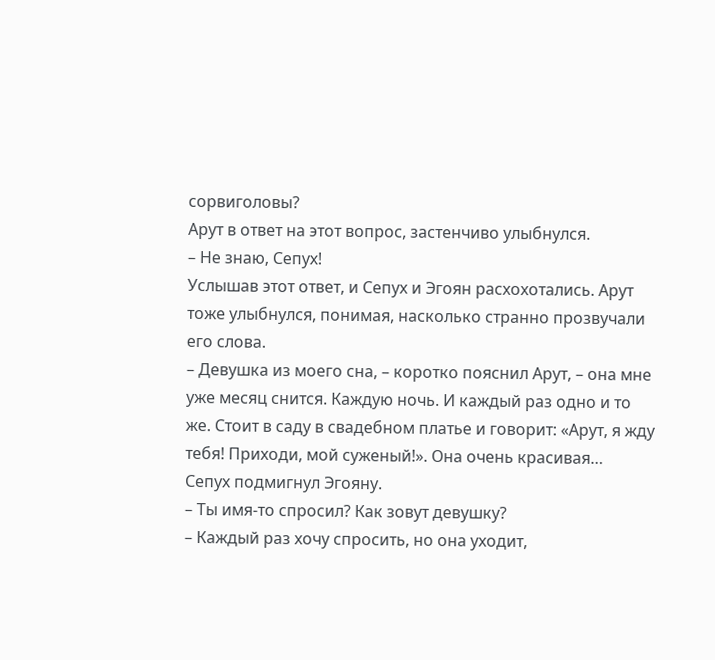сорвиголовы?
Арут в ответ на этот вопрос, застенчиво улыбнулся.
– Не знаю, Сепух!
Услышав этот ответ, и Сепух и Эгоян расхохотались. Арут тоже улыбнулся, понимая, насколько странно прозвучали его слова.
– Девушка из моего сна, – коротко пояснил Арут, – она мне уже месяц снится. Каждую ночь. И каждый раз одно и то же. Стоит в саду в свадебном платье и говорит: «Арут, я жду тебя! Приходи, мой суженый!». Она очень красивая…
Сепух подмигнул Эгояну.
– Ты имя-то спросил? Как зовут девушку?
– Каждый раз хочу спросить, но она уходит,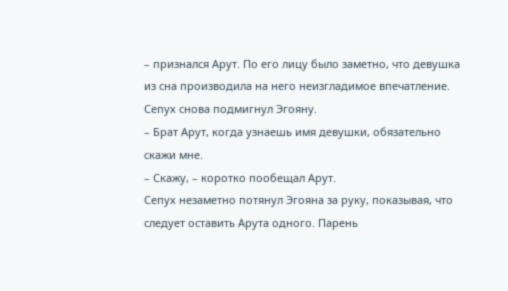– признался Арут. По его лицу было заметно, что девушка из сна производила на него неизгладимое впечатление.
Сепух снова подмигнул Эгояну.
– Брат Арут, когда узнаешь имя девушки, обязательно скажи мне.
– Скажу, – коротко пообещал Арут.
Сепух незаметно потянул Эгояна за руку, показывая, что следует оставить Арута одного. Парень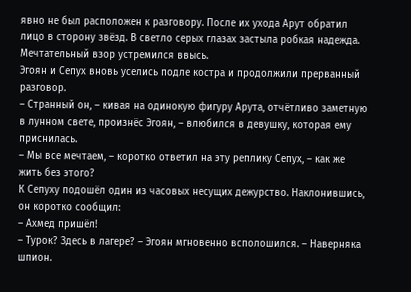явно не был расположен к разговору. После их ухода Арут обратил лицо в сторону звёзд. В светло серых глазах застыла робкая надежда. Мечтательный взор устремился ввысь.
Эгоян и Сепух вновь уселись подле костра и продолжили прерванный разговор.
– Странный он, – кивая на одинокую фигуру Арута, отчётливо заметную в лунном свете, произнёс Эгоян, – влюбился в девушку, которая ему приснилась.
– Мы все мечтаем, – коротко ответил на эту реплику Сепух, – как же жить без этого?
К Сепуху подошёл один из часовых несущих дежурство. Наклонившись, он коротко сообщил:
– Ахмед пришёл!
– Турок? Здесь в лагере? – Эгоян мгновенно всполошился. – Наверняка шпион.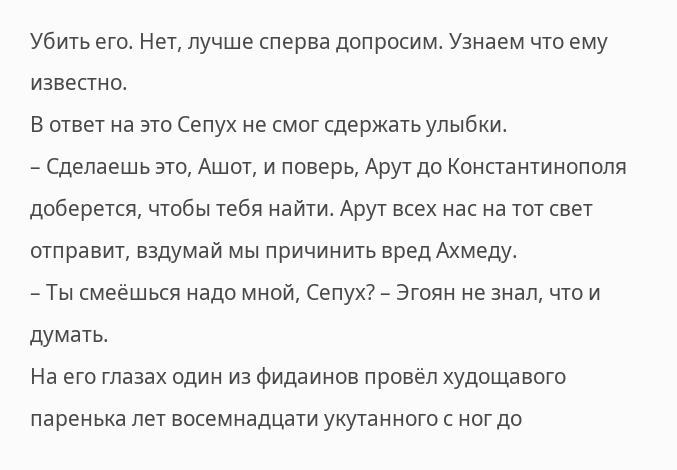Убить его. Нет, лучше сперва допросим. Узнаем что ему известно.
В ответ на это Сепух не смог сдержать улыбки.
– Сделаешь это, Ашот, и поверь, Арут до Константинополя доберется, чтобы тебя найти. Арут всех нас на тот свет отправит, вздумай мы причинить вред Ахмеду.
– Ты смеёшься надо мной, Сепух? – Эгоян не знал, что и думать.
На его глазах один из фидаинов провёл худощавого паренька лет восемнадцати укутанного с ног до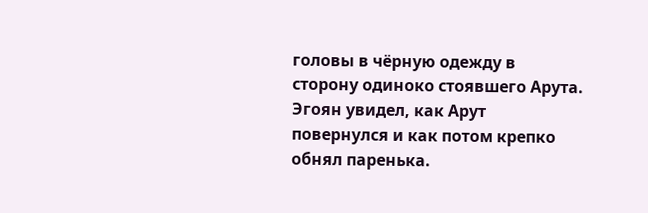головы в чёрную одежду в сторону одиноко стоявшего Арута. Эгоян увидел, как Арут повернулся и как потом крепко обнял паренька.